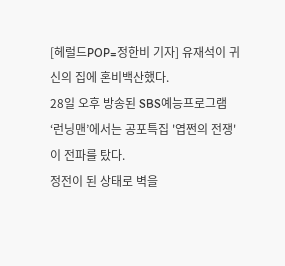[헤럴드POP=정한비 기자] 유재석이 귀신의 집에 혼비백산했다.
28일 오후 방송된 SBS예능프로그램 ‘런닝맨’에서는 공포특집 '엽쩐의 전쟁'이 전파를 탔다.
정전이 된 상태로 벽을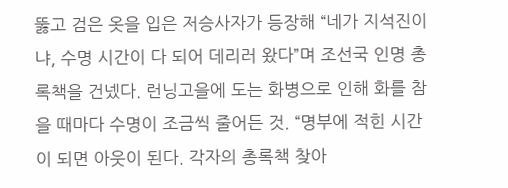뚫고 검은 옷을 입은 저승사자가 등장해 “네가 지석진이냐, 수명 시간이 다 되어 데리러 왔다”며 조선국 인명 총록책을 건넸다. 런닝고을에 도는 화병으로 인해 화를 참을 때마다 수명이 조금씩 줄어든 것. “명부에 적힌 시간이 되면 아웃이 된다. 각자의 총록책 찾아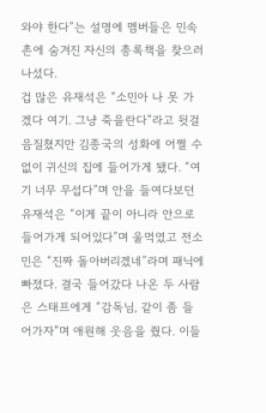와야 한다”는 설명에 멤버들은 민속촌에 숨겨진 자신의 총록책을 찾으러 나섰다.
겁 많은 유재석은 “소민아 나 못 가겠다 여기. 그냥 죽을란다”라고 뒷걸음질쳤지만 김종국의 성화에 어쩔 수 없이 귀신의 집에 들어가게 됐다. “여기 너무 무섭다”며 안을 들여다보던 유재석은 “이게 끝이 아니라 안으로 들어가게 되어있다”며 울먹였고 전소민은 “진짜 돌아버리겠네”라며 패닉에 빠졌다. 결국 들어갔다 나온 두 사람은 스태프에게 “감독님, 같이 좀 들어가자”며 애원해 웃음을 줬다. 이들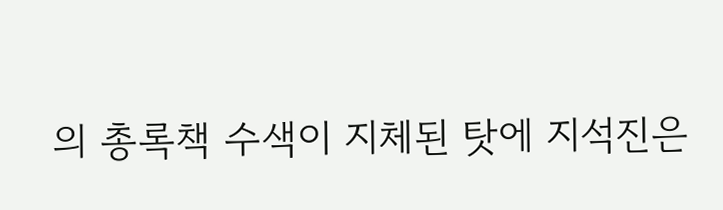의 총록책 수색이 지체된 탓에 지석진은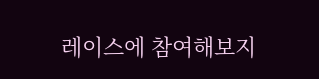레이스에 참여해보지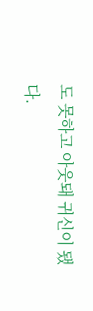도 못하고 아웃돼 귀신이 됐다.